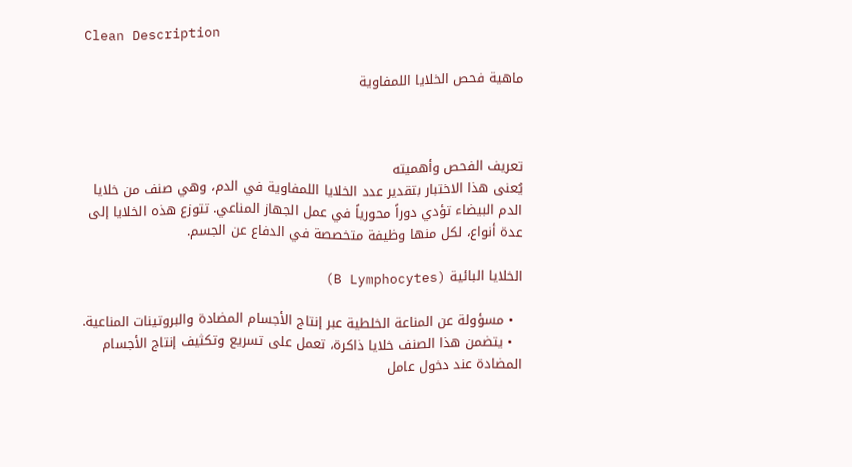Clean Description

ماهية فحص الخلايا اللمفاوية



تعريف الفحص وأهميته
يُعنى هذا الاختبار بتقدير عدد الخلايا اللمفاوية في الدم، وهي صنف من خلايا الدم البيضاء تؤدي دوراً محورياً في عمل الجهاز المناعي. تتوزع هذه الخلايا إلى عدة أنواع، لكل منها وظيفة متخصصة في الدفاع عن الجسم.

الخلايا البائية (B Lymphocytes)

  • مسؤولة عن المناعة الخلطية عبر إنتاج الأجسام المضادة والبروتينات المناعية.
  • يتضمن هذا الصنف خلايا ذاكرة، تعمل على تسريع وتكثيف إنتاج الأجسام المضادة عند دخول عامل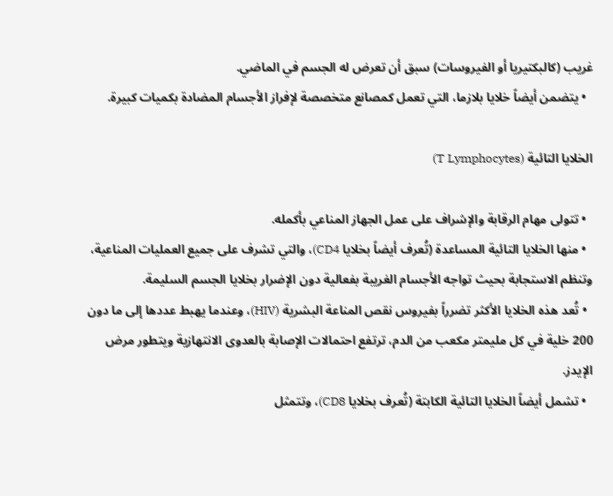غريب (كالبكتيريا أو الفيروسات) سبق أن تعرض له الجسم في الماضي.
  • يتضمن أيضاً خلايا بلازما، التي تعمل كمصانع متخصصة لإفراز الأجسام المضادة بكميات كبيرة.

الخلايا التائية (T Lymphocytes)

  • تتولى مهام الرقابة والإشراف على عمل الجهاز المناعي بأكمله.
  • منها الخلايا التائية المساعدة (تُعرف أيضاً بخلايا CD4)، والتي تشرف على جميع العمليات المناعية، وتنظم الاستجابة بحيث تواجه الأجسام الغريبة بفعالية دون الإضرار بخلايا الجسم السليمة.
  • تُعد هذه الخلايا الأكثر تضرراً بفيروس نقص المناعة البشرية (HIV)، وعندما يهبط عددها إلى ما دون 200 خلية في كل مليمتر مكعب من الدم، ترتفع احتمالات الإصابة بالعدوى الانتهازية ويتطور مرض الإيدز.
  • تشمل أيضاً الخلايا التائية الكابتة (تُعرف بخلايا CD8)، وتتمثل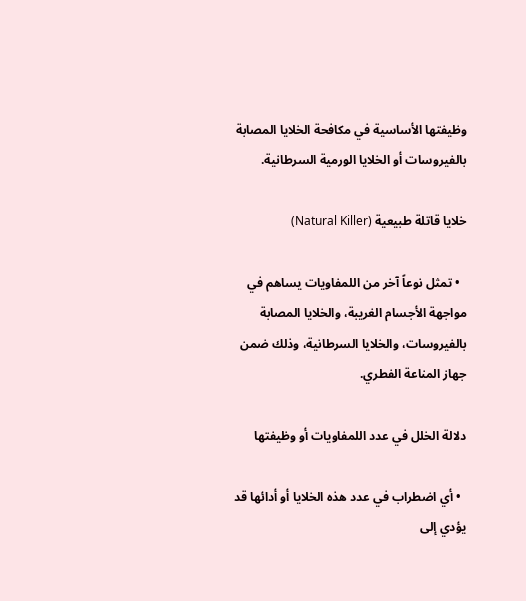وظيفتها الأساسية في مكافحة الخلايا المصابة بالفيروسات أو الخلايا الورمية السرطانية.

خلايا قاتلة طبيعية (Natural Killer)

  • تمثل نوعاً آخر من اللمفاويات يساهم في مواجهة الأجسام الغريبة، والخلايا المصابة بالفيروسات، والخلايا السرطانية، وذلك ضمن جهاز المناعة الفطري.

دلالة الخلل في عدد اللمفاويات أو وظيفتها

  • أي اضطراب في عدد هذه الخلايا أو أدائها قد يؤدي إلى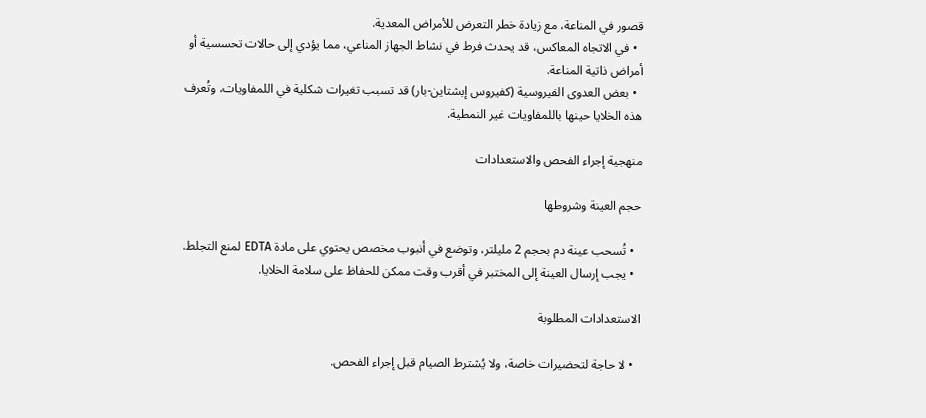قصور في المناعة، مع زيادة خطر التعرض للأمراض المعدية.
  • في الاتجاه المعاكس، قد يحدث فرط في نشاط الجهاز المناعي، مما يؤدي إلى حالات تحسسية أو أمراض ذاتية المناعة.
  • بعض العدوى الفيروسية (كفيروس إبشتاين-بار) قد تسبب تغيرات شكلية في اللمفاويات، وتُعرف هذه الخلايا حينها باللمفاويات غير النمطية.

منهجية إجراء الفحص والاستعدادات

حجم العينة وشروطها

  • تُسحب عينة دم بحجم 2 مليلتر، وتوضع في أنبوب مخصص يحتوي على مادة EDTA لمنع التجلط.
  • يجب إرسال العينة إلى المختبر في أقرب وقت ممكن للحفاظ على سلامة الخلايا.

الاستعدادات المطلوبة

  • لا حاجة لتحضيرات خاصة، ولا يُشترط الصيام قبل إجراء الفحص.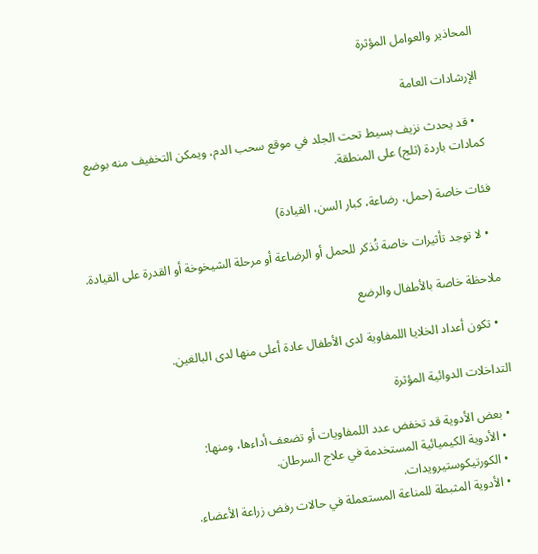المحاذير والعوامل المؤثرة

الإرشادات العامة

  • قد يحدث نزيف بسيط تحت الجلد في موقع سحب الدم، ويمكن التخفيف منه بوضع كمادات باردة (ثلج) على المنطقة.

فئات خاصة (حمل، رضاعة، كبار السن، القيادة)

  • لا توجد تأثيرات خاصة تُذكر للحمل أو الرضاعة أو مرحلة الشيخوخة أو القدرة على القيادة.

ملاحظة خاصة بالأطفال والرضع

  • تكون أعداد الخلايا اللمفاوية لدى الأطفال عادة أعلى منها لدى البالغين.

التداخلات الدوائية المؤثرة

  • بعض الأدوية قد تخفض عدد اللمفاويات أو تضعف أداءها، ومنها:
    • الأدوية الكيميائية المستخدمة في علاج السرطان.
    • الكورتيكوستيرويدات.
    • الأدوية المثبطة للمناعة المستعملة في حالات رفض زراعة الأعضاء.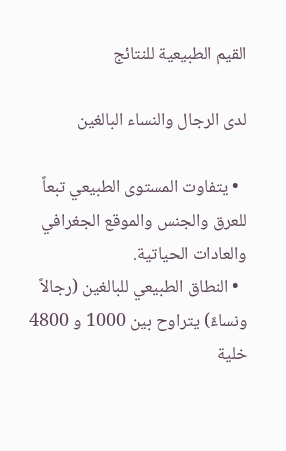القيم الطبيعية للنتائج

لدى الرجال والنساء البالغين

  • يتفاوت المستوى الطبيعي تبعاً للعرق والجنس والموقع الجغرافي والعادات الحياتية.
  • النطاق الطبيعي للبالغين (رجالاً ونساءً) يتراوح بين 1000 و 4800 خلية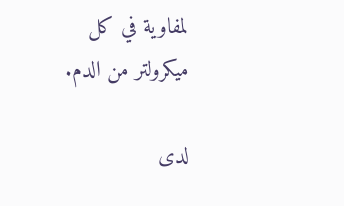لمفاوية في كل ميكرولتر من الدم.

لدى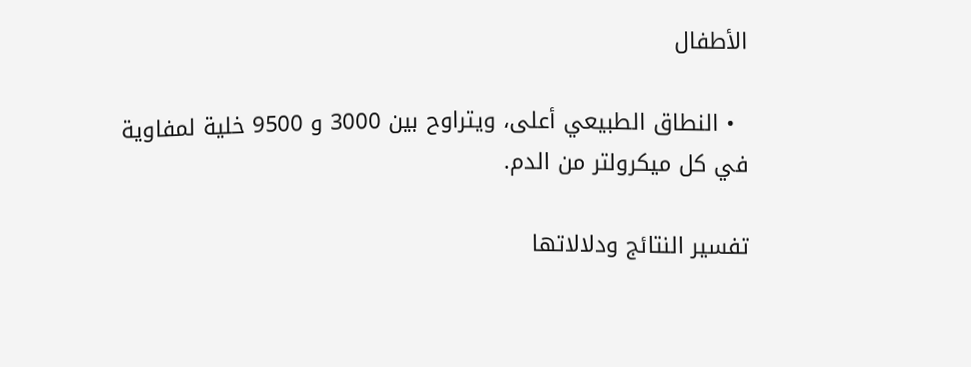الأطفال

  • النطاق الطبيعي أعلى، ويتراوح بين 3000 و 9500 خلية لمفاوية في كل ميكرولتر من الدم.

تفسير النتائج ودلالاتها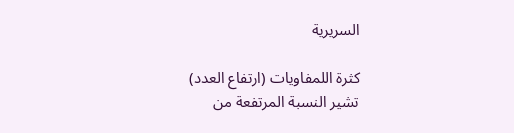السريرية

كثرة اللمفاويات (ارتفاع العدد)
تشير النسبة المرتفعة من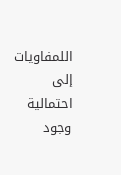اللمفاويات إلى احتمالية وجود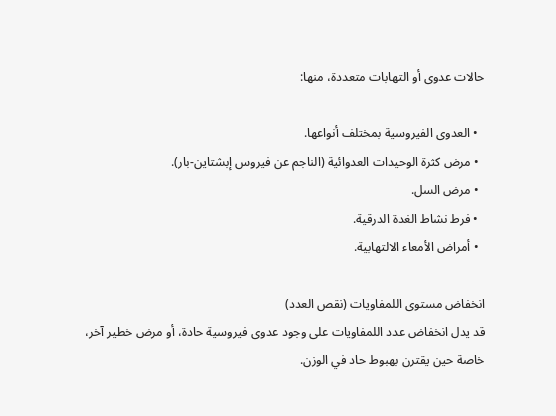حالات عدوى أو التهابات متعددة، منها:

  • العدوى الفيروسية بمختلف أنواعها.
  • مرض كثرة الوحيدات العدوائية (الناجم عن فيروس إبشتاين-بار).
  • مرض السل.
  • فرط نشاط الغدة الدرقية.
  • أمراض الأمعاء الالتهابية.

انخفاض مستوى اللمفاويات (نقص العدد)
قد يدل انخفاض عدد اللمفاويات على وجود عدوى فيروسية حادة، أو مرض خطير آخر، خاصة حين يقترن بهبوط حاد في الوزن.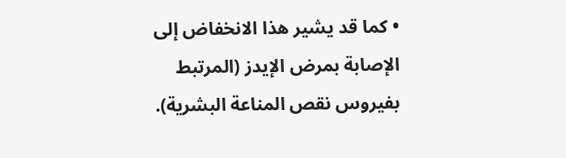• كما قد يشير هذا الانخفاض إلى الإصابة بمرض الإيدز (المرتبط بفيروس نقص المناعة البشرية).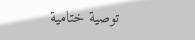توصية ختامية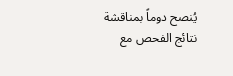يُنصح دوماً بمناقشة نتائج الفحص مع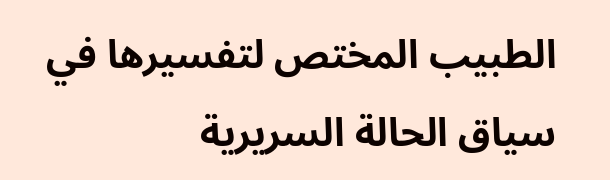الطبيب المختص لتفسيرها في سياق الحالة السريرية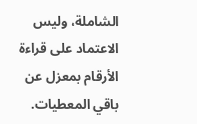الشاملة، وليس الاعتماد على قراءة الأرقام بمعزل عن باقي المعطيات.